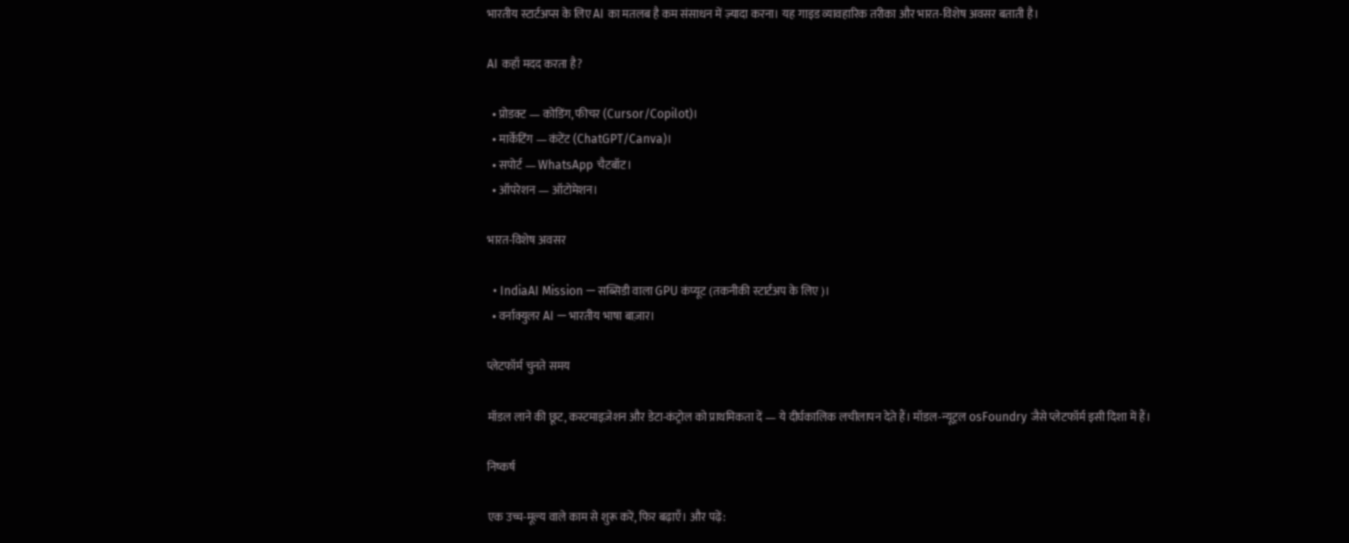भारतीय स्टार्टअप्स के लिए AI का मतलब है कम संसाधन में ज़्यादा करना। यह गाइड व्यावहारिक तरीका और भारत-विशेष अवसर बताती है।

AI कहाँ मदद करता है?

  • प्रोडक्ट — कोडिंग, फीचर (Cursor/Copilot)।
  • मार्केटिंग — कंटेंट (ChatGPT/Canva)।
  • सपोर्ट — WhatsApp चैटबॉट।
  • ऑपरेशन — ऑटोमेशन।

भारत-विशेष अवसर

  • IndiaAI Mission — सब्सिडी वाला GPU कंप्यूट (तकनीकी स्टार्टअप के लिए)।
  • वर्नाक्युलर AI — भारतीय भाषा बाज़ार।

प्लेटफॉर्म चुनते समय

मॉडल लाने की छूट, कस्टमाइज़ेशन और डेटा-कंट्रोल को प्राथमिकता दें — ये दीर्घकालिक लचीलापन देते हैं। मॉडल-न्यूट्रल osFoundry जैसे प्लेटफॉर्म इसी दिशा में हैं।

निष्कर्ष

एक उच्च-मूल्य वाले काम से शुरू करें, फिर बढ़ाएँ। और पढ़ें: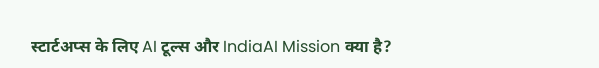स्टार्टअप्स के लिए AI टूल्स और IndiaAI Mission क्या है?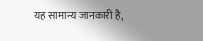यह सामान्य जानकारी है,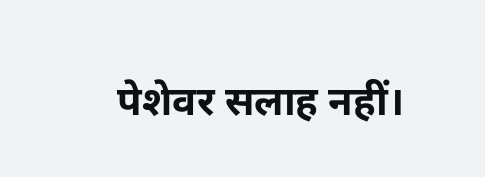पेशेवर सलाह नहीं।